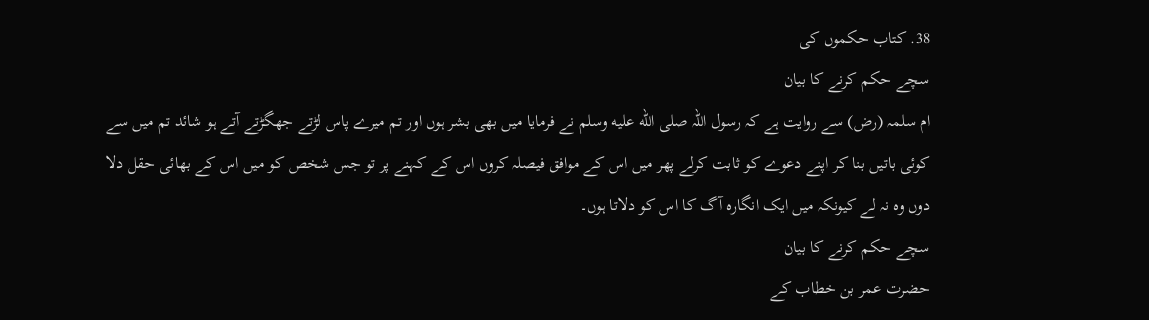38. کتاب حکموں کی
سچے حکم کرنے کا بیان
ام سلمہ (رض) سے روایت ہے کہ رسول اللہ صلى الله عليه وسلم نے فرمایا میں بھی بشر ہوں اور تم میرے پاس لڑتے جھگڑتے آتے ہو شائد تم میں سے کوئی باتیں بنا کر اپنے دعوے کو ثابت کرلے پھر میں اس کے موافق فیصلہ کروں اس کے کہنے پر تو جس شخص کو میں اس کے بھائی حقل دلا دوں وہ نہ لے کیونکہ میں ایک انگارہ آگ کا اس کو دلاتا ہوں۔
سچے حکم کرنے کا بیان
حضرت عمر بن خطاب کے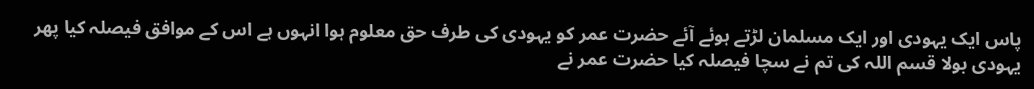پاس ایک یہودی اور ایک مسلمان لڑتے ہوئے آئے حضرت عمر کو یہودی کی طرف حق معلوم ہوا انہوں ہے اس کے موافق فیصلہ کیا پھر یہودی بولا قسم اللہ کی تم نے سچا فیصلہ کیا حضرت عمر نے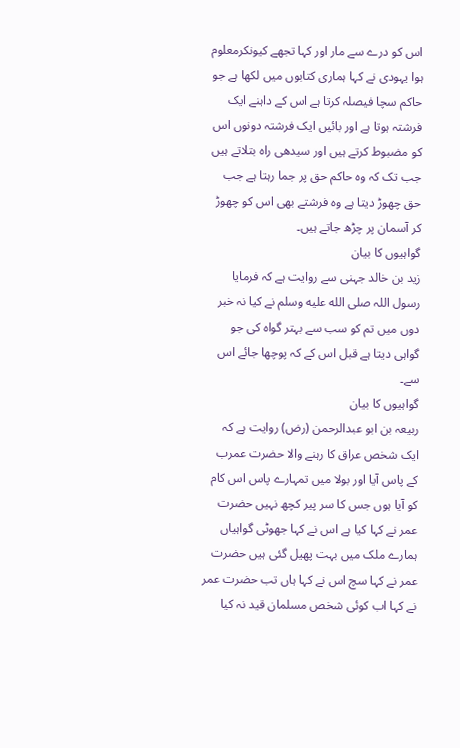اس کو درے سے مار اور کہا تجھے کیونکرمعلوم ہوا یہودی نے کہا ہماری کتابوں میں لکھا ہے جو حاکم سچا فیصلہ کرتا ہے اس کے داہنے ایک فرشتہ ہوتا ہے اور بائیں ایک فرشتہ دونوں اس کو مضبوط کرتے ہیں اور سیدھی راہ بتلاتے ہیں جب تک کہ وہ حاکم حق پر جما رہتا ہے جب حق چھوڑ دیتا ہے وہ فرشتے بھی اس کو چھوڑ کر آسمان پر چڑھ جاتے ہیں۔
گواہیوں کا بیان
زید بن خالد جہنی سے روایت ہے کہ فرمایا رسول اللہ صلى الله عليه وسلم نے کیا نہ خبر دوں میں تم کو سب سے بہتر گواہ کی جو گواہی دیتا ہے قبل اس کے کہ پوچھا جائے اس سے۔
گواہیوں کا بیان
ربیعہ بن ابو عبدالرحمن (رض) روایت ہے کہ ایک شخص عراق کا رہنے والا حضرت عمرب کے پاس آیا اور بولا میں تمہارے پاس اس کام کو آیا ہوں جس کا سر پیر کچھ نہیں حضرت عمر نے کہا کیا ہے اس نے کہا جھوٹی گواہیاں ہمارے ملک میں بہت پھیل گئی ہیں حضرت عمر نے کہا سچ اس نے کہا ہاں تب حضرت عمر نے کہا اب کوئی شخص مسلمان قید نہ کیا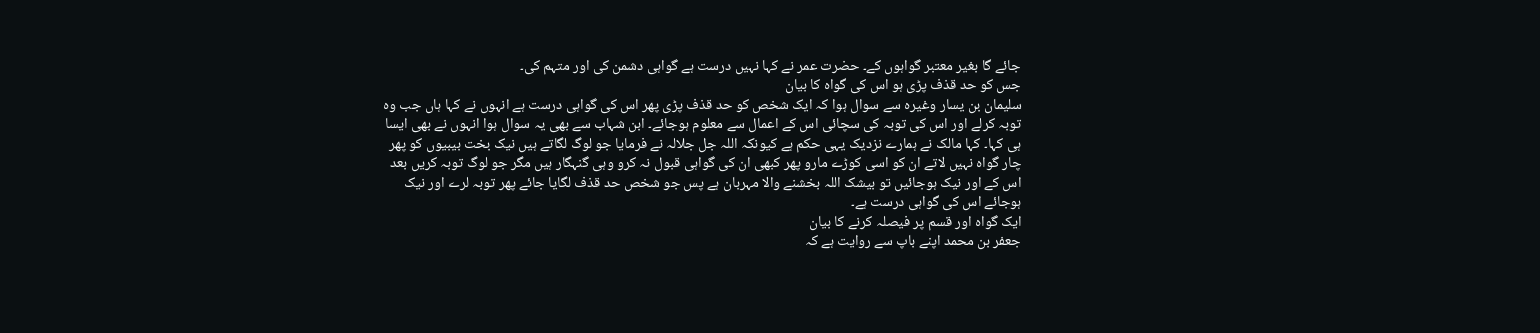جائے گا بغیر معتبر گواہوں کے۔ حضرت عمر نے کہا نہیں درست ہے گواہی دشمن کی اور متہم کی۔
جس کو حد قذف پڑی ہو اس کی گواہ کا بیان
سلیمان بن یسار وغیرہ سے سوال ہوا کہ ایک شخص کو حد قذف پڑی پھر اس کی گواہی درست ہے انہوں نے کہا ہاں جب وہ توبہ کرلے اور اس کی توبہ کی سچائی اس کے اعمال سے معلوم ہوجائے۔ ابن شہاب سے بھی یہ سوال ہوا انہوں نے بھی ایسا ہی کہا۔ کہا مالک نے ہمارے نزدیک یہی حکم ہے کیونکہ اللہ جل جلالہ نے فرمایا جو لوگ لگاتے ہیں نیک بخت بیبیوں کو پھر چار گواہ نہیں لاتے ان کو اسی کوڑے مارو پھر کبھی ان کی گواہی قبول نہ کرو وہی گنہگار ہیں مگر جو لوگ توبہ کریں بعد اس کے اور نیک ہوجائیں تو بیشک اللہ بخشنے والا مہربان ہے پس جو شخص حد قذف لگایا جائے پھر توبہ لرے اور نیک ہوجائے اس کی گواہی درست ہے۔
ایک گواہ اور قسم پر فیصلہ کرنے کا بیان
جعفر بن محمد اپنے باپ سے روایت ہے کہ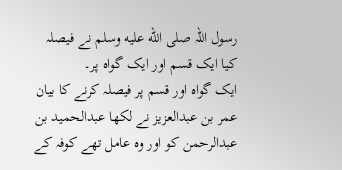رسول اللہ صلى الله عليه وسلم نے فیصلہ کیا ایک قسم اور ایک گواہ پر۔
ایک گواہ اور قسم پر فیصلہ کرنے کا بیان
عمر بن عبدالعزیز نے لکھا عبدالحمید بن عبدالرحمن کو اور وہ عامل تھے کوفہ کے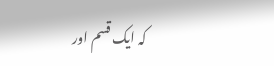کہ ایک قسم اور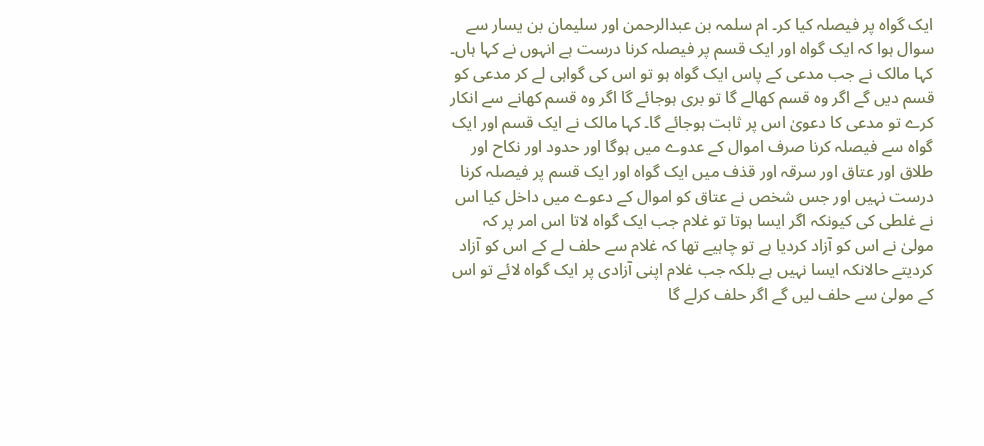ایک گواہ پر فیصلہ کیا کر۔ ام سلمہ بن عبدالرحمن اور سلیمان بن یسار سے سوال ہوا کہ ایک گواہ اور ایک قسم پر فیصلہ کرنا درست ہے انہوں نے کہا ہاں۔ کہا مالک نے جب مدعی کے پاس ایک گواہ ہو تو اس کی گواہی لے کر مدعی کو قسم دیں گے اگر وہ قسم کھالے گا تو بری ہوجائے گا اگر وہ قسم کھانے سے انکار کرے تو مدعی کا دعویٰ اس پر ثابت ہوجائے گا۔ کہا مالک نے ایک قسم اور ایک گواہ سے فیصلہ کرنا صرف اموال کے عدوے میں ہوگا اور حدود اور نکاح اور طلاق اور عتاق اور سرقہ اور قذف میں ایک گواہ اور ایک قسم پر فیصلہ کرنا درست نہیں اور جس شخص نے عتاق کو اموال کے دعوے میں داخل کیا اس نے غلطی کی کیونکہ اگر ایسا ہوتا تو غلام جب ایک گواہ لاتا اس امر پر کہ مولیٰ نے اس کو آزاد کردیا ہے تو چاہیے تھا کہ غلام سے حلف لے کے اس کو آزاد کردیتے حالانکہ ایسا نہیں ہے بلکہ جب غلام اپنی آزادی پر ایک گواہ لائے تو اس کے مولیٰ سے حلف لیں گے اگر حلف کرلے گا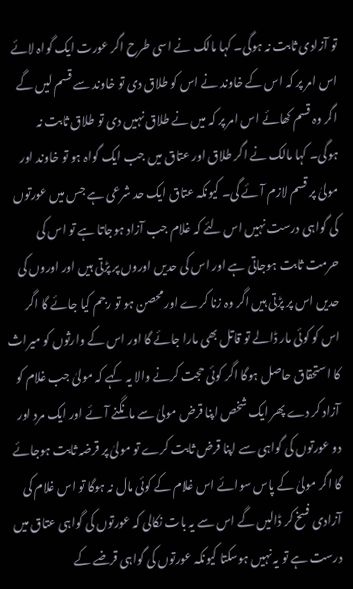تو آزادی ثابت نہ ہوگی۔ کہا مالک نے اسی طرح اگر عورت ایک گواہ لائے اس امر پر کہ اس کے خاوند نے اس کو طلاق دی تو خاوند سے قسم لیں گے اگر وہ قسم کھائے اس امر پر کہ میں نے طلاق نہیں دی تو طلاق ثابت نہ ہوگی۔ کہا مالک نے اگر طلاق اور عتاق میں جب ایک گواہ ہو تو خاوند اور مولیٰ پر قسم لازم آئے گی۔ کیونکہ عتاق ایک حد شرعی ہے جس میں عورتوں کی گواہی درست نہیں اس لئے کہ غلام جب آزاد ہوجاتا ہے تو اس کی حرمت ثابت ہوجاتی ہے اور اس کی حدیں اوروں پر پڑتی ہیں اور اوروں کی حدیں اس پر پڑتی ہیں اگر وہ زنا کرے اور محصن ہو تو رجم کیا جائے گا اگر اس کو کوئی مار ڈالے تو قاتل بھی مارا جائے گا اور اس کے وارثوں کو میراث کا استحقاق حاصل ہوگا اگر کوئی حجت کرنے والا یہ کہے کہ مولیٰ جب غلام کو آزاد کر دے پھر ایک شخص اپنا قرض مولیٰ سے مانگنے آئے اور ایک مرد اور دو عورتوں کی گواہی سے اپنا قرض ثابت کرے تو مولیٰ پر قرضہ ثابت ہوجائے گا اگر مولیٰ کے پاس سوائے اس غلام کے کوئی مال نہ ہوگا تو اس غلام کی آزادی فسخ کر ڈالیں گے اس سے یہ بات نکالی کہ عورتوں کی گواہی عتاق میں درست ہے تو یہ نہیں ہوسکتا کیونکہ عورتوں کی گواہی قرضے کے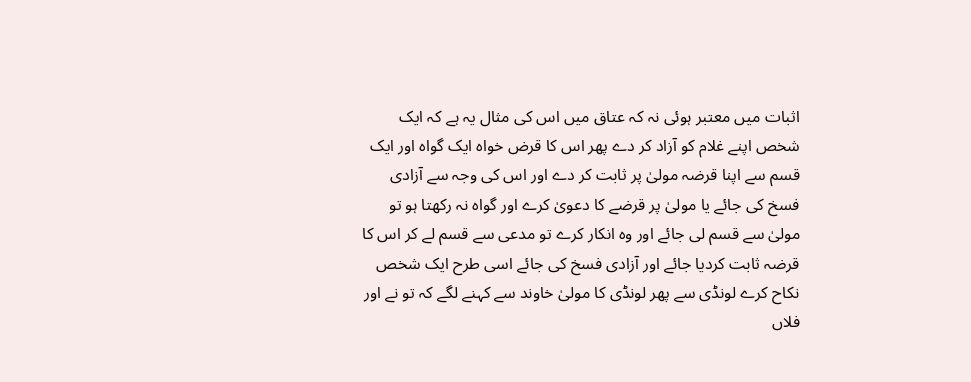اثبات میں معتبر ہوئی نہ کہ عتاق میں اس کی مثال یہ ہے کہ ایک شخص اپنے غلام کو آزاد کر دے پھر اس کا قرض خواہ ایک گواہ اور ایک قسم سے اپنا قرضہ مولیٰ پر ثابت کر دے اور اس کی وجہ سے آزادی فسخ کی جائے یا مولیٰ پر قرضے کا دعویٰ کرے اور گواہ نہ رکھتا ہو تو مولیٰ سے قسم لی جائے اور وہ انکار کرے تو مدعی سے قسم لے کر اس کا قرضہ ثابت کردیا جائے اور آزادی فسخ کی جائے اسی طرح ایک شخص نکاح کرے لونڈی سے پھر لونڈی کا مولیٰ خاوند سے کہنے لگے کہ تو نے اور فلاں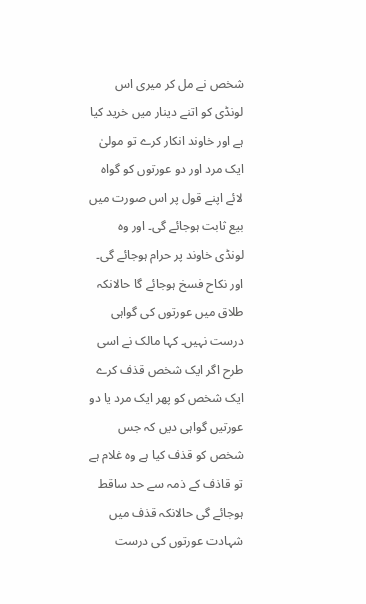شخص نے مل کر میری اس لونڈی کو اتنے دینار میں خرید کیا ہے اور خاوند انکار کرے تو مولیٰ ایک مرد اور دو عورتوں کو گواہ لائے اپنے قول پر اس صورت میں بیع ثابت ہوجائے گی۔ اور وہ لونڈی خاوند پر حرام ہوجائے گی۔ اور نکاح فسخ ہوجائے گا حالانکہ طلاق میں عورتوں کی گواہی درست نہیں۔ کہا مالک نے اسی طرح اگر ایک شخص قذف کرے ایک شخص کو پھر ایک مرد یا دو عورتیں گواہی دیں کہ جس شخص کو قذف کیا ہے وہ غلام ہے تو قاذف کے ذمہ سے حد ساقط ہوجائے گی حالانکہ قذف میں شہادت عورتوں کی درست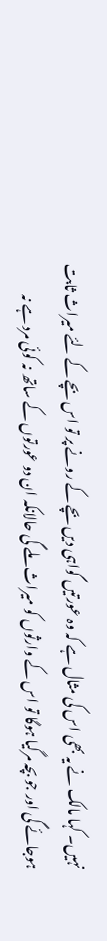نہیں۔ کہا مالک نے یہ بھی اس کی مثال ہے کہ وہ عورتیں گواہی دیں بچے کے رونے پر تو اس بچے کے لئے میراث ثابت ہوجائے گی اور جو بچہ مرگیا ہوگا تو اس کے وارثوں کو میراث ملے گی حالانکہ ان دو عورتوں کے ساتھ نہ کوئی مرد ہے نہ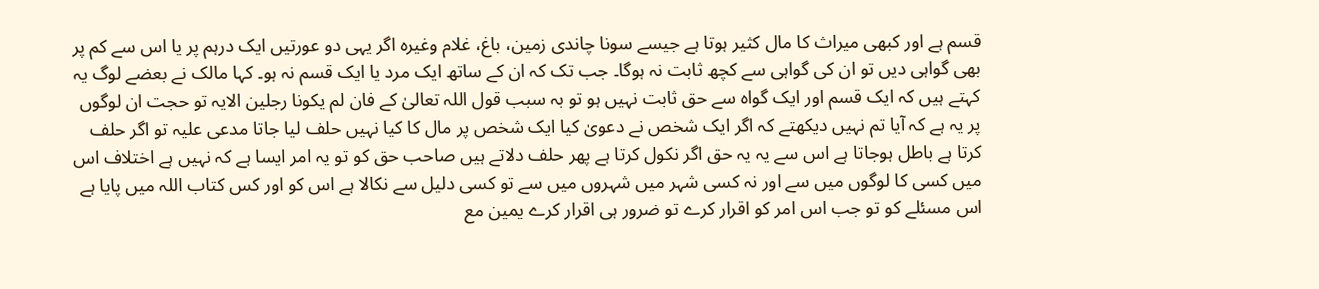قسم ہے اور کبھی میراث کا مال کثیر ہوتا ہے جیسے سونا چاندی زمین، باغ، غلام وغیرہ اگر یہی دو عورتیں ایک درہم پر یا اس سے کم پر بھی گواہی دیں تو ان کی گواہی سے کچھ ثابت نہ ہوگا۔ جب تک کہ ان کے ساتھ ایک مرد یا ایک قسم نہ ہو۔ کہا مالک نے بعضے لوگ یہ کہتے ہیں کہ ایک قسم اور ایک گواہ سے حق ثابت نہیں ہو تو بہ سبب قول اللہ تعالیٰ کے فان لم یکونا رجلین الایہ تو حجت ان لوگوں پر یہ ہے کہ آیا تم نہیں دیکھتے کہ اگر ایک شخص نے دعویٰ کیا ایک شخص پر مال کا کیا نہیں حلف لیا جاتا مدعی علیہ تو اگر حلف کرتا ہے باطل ہوجاتا ہے اس سے یہ یہ حق اگر نکول کرتا ہے پھر حلف دلاتے ہیں صاحب حق کو تو یہ امر ایسا ہے کہ نہیں ہے اختلاف اس میں کسی کا لوگوں میں سے اور نہ کسی شہر میں شہروں میں سے تو کسی دلیل سے نکالا ہے اس کو اور کس کتاب اللہ میں پایا ہے اس مسئلے کو تو جب اس امر کو اقرار کرے تو ضرور ہی اقرار کرے یمین مع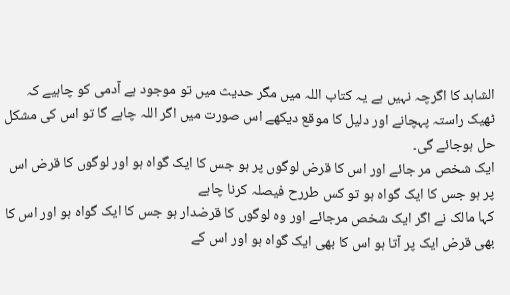الشاہد کا اگرچہ نہیں ہے یہ کتاب اللہ میں مگر حدیث میں تو موجود ہے آدمی کو چاہیے کہ ٹھیک راستہ پہچانے اور دلیل کا موقع دیکھے اس صورت میں اگر اللہ چاہے گا تو اس کی مشکل حل ہوجائے گی۔
ایک شخص مر جائے اور اس کا قرض لوگوں پر ہو جس کا ایک گواہ ہو اور لوگوں کا قرض اس پر ہو جس کا ایک گواہ ہو تو کس طررح فیصلہ کرنا چاہے
کہا مالک نے اگر ایک شخص مرجائے اور وہ لوگوں کا قرضدار ہو جس کا ایک گواہ ہو اور اس کا بھی قرض ایک پر آتا ہو اس کا بھی ایک گواہ ہو اور اس کے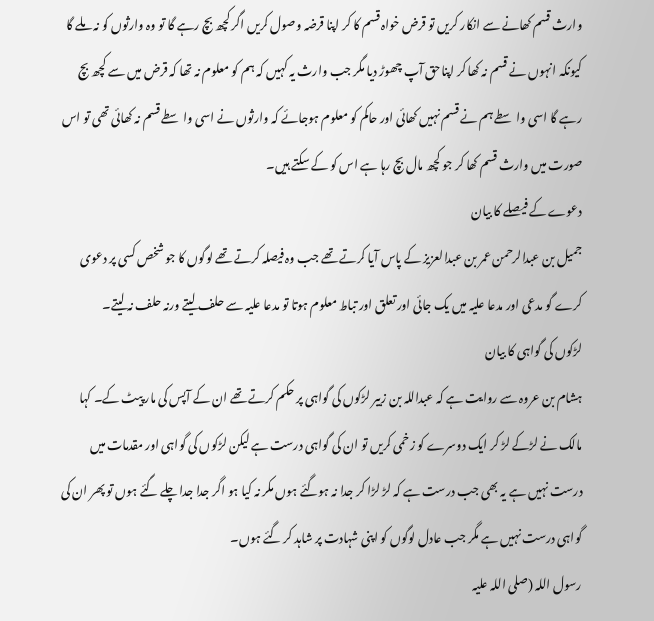وارث قسم کھانے سے انکار کریں تو قرض خواہ قسم کا کر اپنا قرضہ وصول کریں اگر کچھ بچ رہے گا تو وہ وارثوں کو نہ ملے گا کیونکہ انہوں نے قسم نہ کھا کر اپناحق آپ چھوڑ دیا مگر جب وارث یہ کہیں کہ ہم کو معلوم نہ تھا کہ قرض میں سے کچھ بچ رہے گا اسی واسطے ہم نے قسم نہیں کھائی اور حاکم کو معلوم ہوجائے کہ وارثوں نے اسی واسطے قسم نہ کھائی تھی تو اس صورت میں وارث قسم کھا کر جو کچھ مال بچ رہا ہے اس کو کے سکتے ہیں۔
دعوے کے فیصلے کا بیان
جمیل بن عبدالرحمن عمر بن عبدالعزیز کے پاس آیا کرتے تھے جب وہ فیصلہ کرتے تھے لوگوں کا جو شخص کسی پر دعوی کرے گو مدعی اور مدعا علیہ میں یک جائی اور تعلق اور تباط معلوم ہوتا تو مدعا علیہ سے حلف لیتے ورنہ حلف نہ لیتے۔
لڑکوں کی گواہی کا بیان
ہشام بن عروہ سے روایت ہے کہ عبداللہ بن زبیر لڑکوں کی گواہی پر حکم کرتے تھے ان کے آپس کی مار پیٹ کے۔ کہا مالک نے لڑکے لڑ کر ایک دوسرے کو زخمی کریں تو ان کی گواہی درست ہے لیکن لڑکوں کی گواہی اور مقدمات میں درست نہیں ہے یہ بھی جب درست ہے کہ لڑ لڑا کر جدا نہ ہوگئے ہوں مکر نہ کیا ہو اگر جدا جدا چلے گئے ہوں تو پھر ان کی گواہی درست نہیں ہے مگر جب عادل لوگوں کو اپنی شہادت پر شاہد کر گئے ہوں۔
رسول اللہ (صلی اللہ علیہ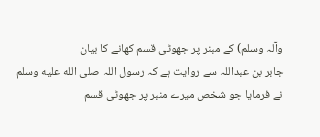وآلہ وسلم) کے مبنر پر جھوٹی قسم کھانے کا بیان
جابر بن عبداللہ سے روایت ہے کہ رسول اللہ صلى الله عليه وسلم نے فرمایا جو شخص میرے منبر پر جھوٹی قسم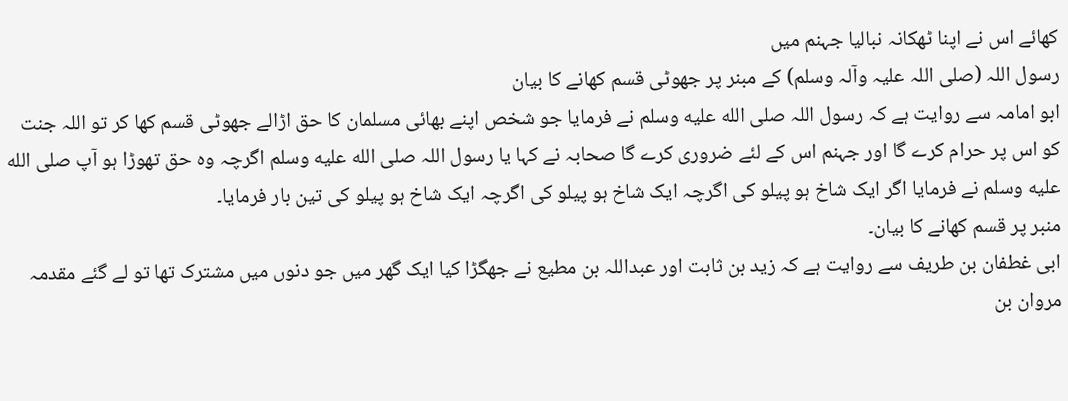کھائے اس نے اپنا ٹھکانہ نبالیا جہنم میں
رسول اللہ (صلی اللہ علیہ وآلہ وسلم) کے مبنر پر جھوٹی قسم کھانے کا بیان
ابو امامہ سے روایت ہے کہ رسول اللہ صلى الله عليه وسلم نے فرمایا جو شخص اپنے بھائی مسلمان کا حق اڑالے جھوٹی قسم کھا کر تو اللہ جنت کو اس پر حرام کرے گا اور جہنم اس کے لئے ضروری کرے گا صحابہ نے کہا یا رسول اللہ صلى الله عليه وسلم اگرچہ وہ حق تھوڑا ہو آپ صلى الله عليه وسلم نے فرمایا اگر ایک شاخ ہو پیلو کی اگرچہ ایک شاخ ہو پیلو کی اگرچہ ایک شاخ ہو پیلو کی تین بار فرمایا۔
منبر پر قسم کھانے کا بیان۔
ابی غطفان بن طریف سے روایت ہے کہ زید بن ثابت اور عبداللہ بن مطیع نے جھگڑا کیا ایک گھر میں جو دنوں میں مشترک تھا تو لے گئے مقدمہ مروان بن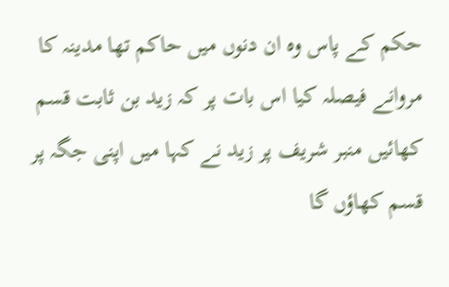حکم کے پاس وہ ان دنوں میں حاکم تھا مدینہ کا مروانے فیصلہ کیا اس بات پر کہ زید بن ثابت قسم کھائیں منبر شریف پر زید نے کہا میں اپنی جگہ پر قسم کھاؤں گا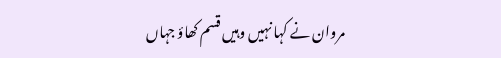مروان نے کہا نہیں وہیں قسم کھاؤ جہاں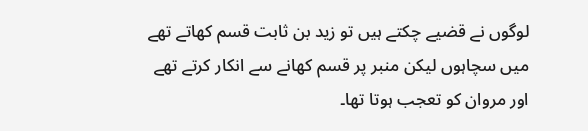لوگوں نے قضیے چکتے ہیں تو زید بن ثابت قسم کھاتے تھے میں سچاہوں لیکن منبر پر قسم کھانے سے انکار کرتے تھے اور مروان کو تعجب ہوتا تھا۔